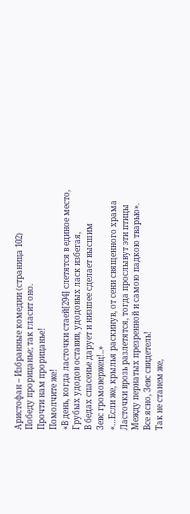Аристофан – Избранные комедии (страница 102)
Победу прорицанье; так гласит оно.
Прочти нам прорицанье!
Помолчите же!
«В день, когда ласточки стаей[294] слетятся в единое место,
Грубых удодов оставив, удодовых ласк избегая,
В бедах спасенье дарует и низшее сделает высшим
Зевс громовержец!..»
«…Если же, крылья раскинув, от сени священного храма
Ласточки врозь разлетятся, тогда прослывут эти птицы
Между пернатых презренной и самою падкою тварью».
Все ясно, Зевс свидетель!
Так не станем же,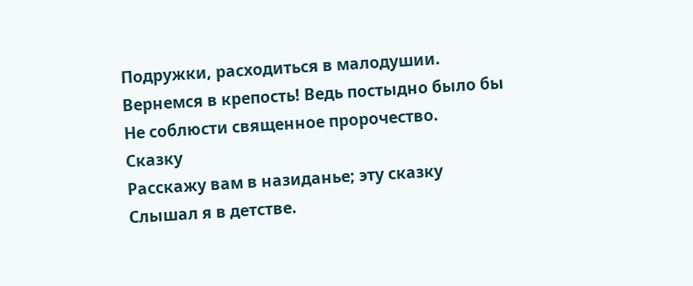Подружки, расходиться в малодушии.
Вернемся в крепость! Ведь постыдно было бы
Не соблюсти священное пророчество.
Сказку
Расскажу вам в назиданье; эту сказку
Слышал я в детстве.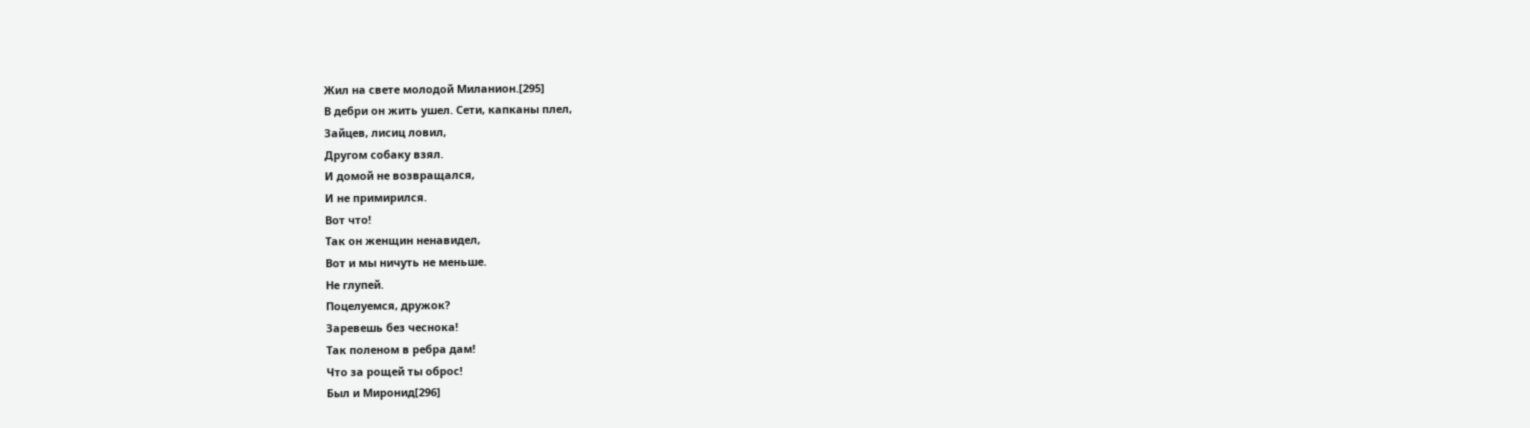Жил на свете молодой Миланион.[295]
В дебри он жить ушел. Сети, капканы плел,
Зайцев, лисиц ловил,
Другом собаку взял.
И домой не возвращался,
И не примирился.
Вот что!
Так он женщин ненавидел,
Вот и мы ничуть не меньше.
Не глупей.
Поцелуемся, дружок?
Заревешь без чеснока!
Так поленом в ребра дам!
Что за рощей ты оброс!
Был и Миронид[296]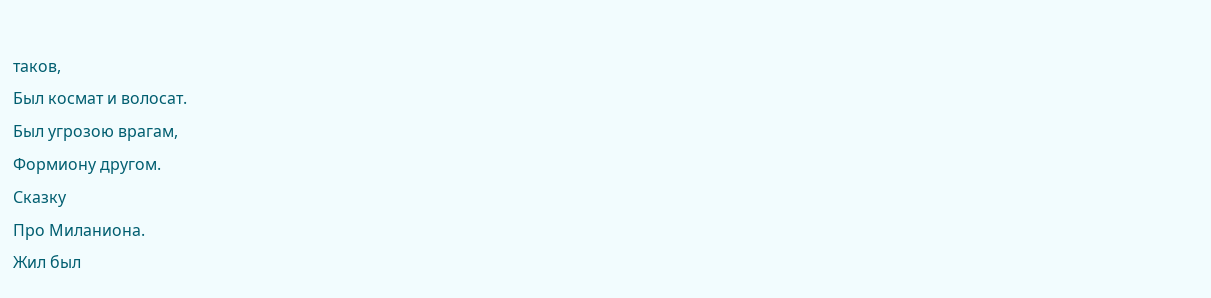таков,
Был космат и волосат.
Был угрозою врагам,
Формиону другом.
Сказку
Про Миланиона.
Жил был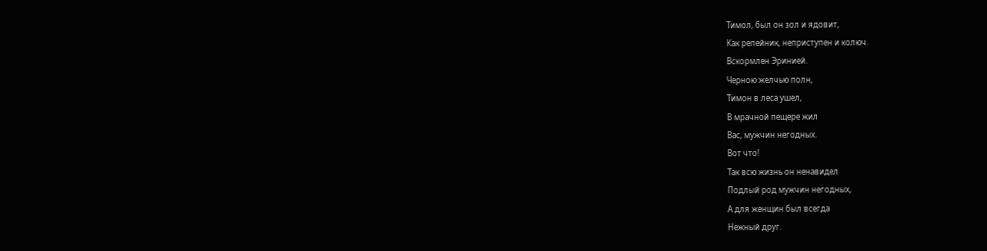Тимол, был он зол и ядовит,
Как репейник, неприступен и колюч.
Вскормлен Эринией.
Черною желчью полн,
Тимон в леса ушел,
В мрачной пещере жил
Вас, мужчин негодных.
Вот что!
Так всю жизнь он ненавидел
Подлый род мужчин негодных,
А для женщин был всегда
Нежный друг.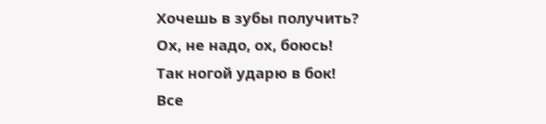Хочешь в зубы получить?
Ох, не надо, ох, боюсь!
Так ногой ударю в бок!
Все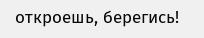откроешь, берегись!